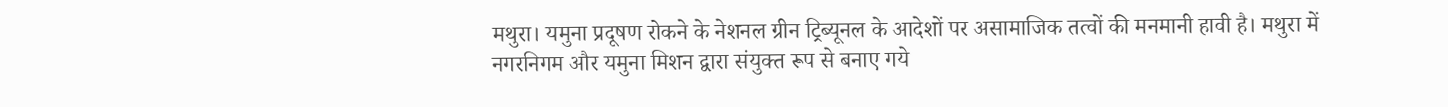मथुरा। यमुना प्रदूषण रोकने के नेशनल ग्रीन ट्रिब्यूनल के आदेशों पर असामाजिक तत्वों की मनमानी हावी है। मथुरा में नगरनिगम और यमुना मिशन द्वारा संयुक्त रूप से बनाए गये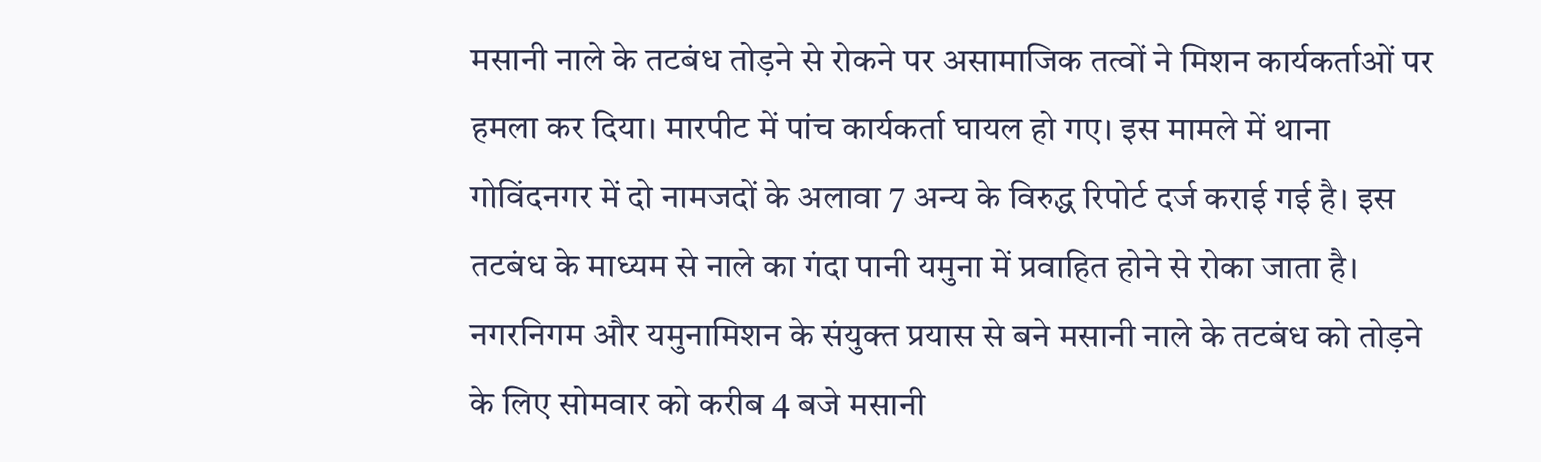मसानी नाले के तटबंध तोड़ने से रोकने पर असामाजिक तत्वों ने मिशन कार्यकर्ताओं पर हमला कर दिया। मारपीट में पांच कार्यकर्ता घायल हो गए। इस मामले में थाना गोविंदनगर में दो नामजदों के अलावा 7 अन्य के विरुद्ध रिपोर्ट दर्ज कराई गई है। इस तटबंध के माध्यम से नाले का गंदा पानी यमुना में प्रवाहित होने से रोका जाता है।
नगरनिगम और यमुनामिशन के संयुक्त प्रयास से बने मसानी नाले के तटबंध को तोड़ने के लिए सोमवार को करीब 4 बजे मसानी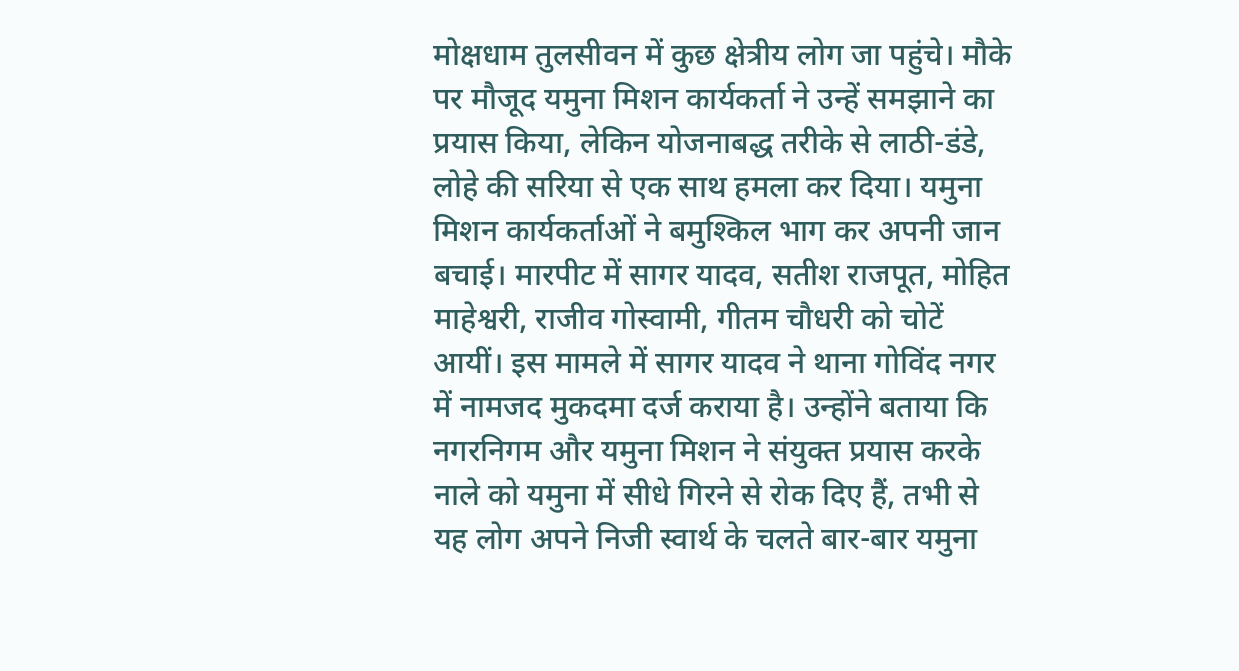मोक्षधाम तुलसीवन में कुछ क्षेत्रीय लोग जा पहुंचे। मौके पर मौजूद यमुना मिशन कार्यकर्ता ने उन्हें समझाने का प्रयास किया, लेकिन योजनाबद्ध तरीके से लाठी-डंडे, लोहे की सरिया से एक साथ हमला कर दिया। यमुना मिशन कार्यकर्ताओं ने बमुश्किल भाग कर अपनी जान बचाई। मारपीट में सागर यादव, सतीश राजपूत, मोहित माहेश्वरी, राजीव गोस्वामी, गीतम चौधरी को चोटें आयीं। इस मामले में सागर यादव ने थाना गोविंद नगर में नामजद मुकदमा दर्ज कराया है। उन्होंने बताया कि नगरनिगम और यमुना मिशन ने संयुक्त प्रयास करके नाले को यमुना में सीधे गिरने से रोक दिए हैं, तभी से यह लोग अपने निजी स्वार्थ के चलते बार-बार यमुना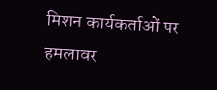मिशन कार्यकर्ताओं पर हमलावर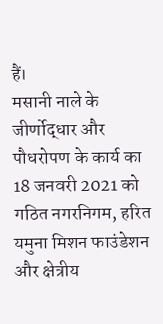हैं।
मसानी नाले के जीर्णोद्धार और पौधरोपण के कार्य का 18 जनवरी 2021 को गठित नगरनिगम, हरित यमुना मिशन फाउंडेशन और क्षेत्रीय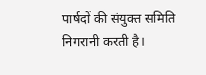पार्षदों की संयुक्त समिति निगरानी करती है।